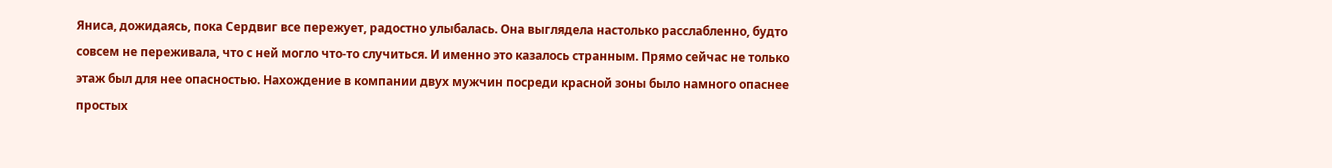Яниса, дожидаясь, пока Сердвиг все пережует, радостно улыбалась. Она выглядела настолько расслабленно, будто совсем не переживала, что с ней могло что-то случиться. И именно это казалось странным. Прямо сейчас не только этаж был для нее опасностью. Нахождение в компании двух мужчин посреди красной зоны было намного опаснее простых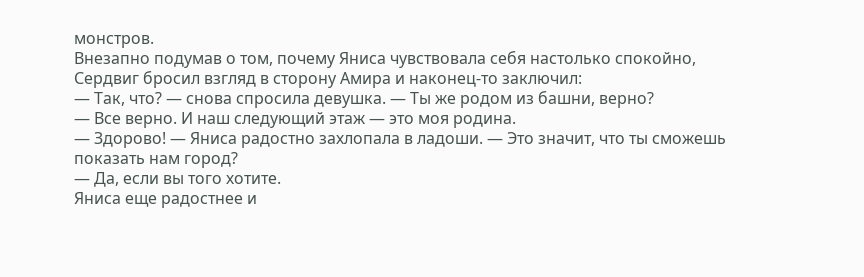монстров.
Внезапно подумав о том, почему Яниса чувствовала себя настолько спокойно, Сердвиг бросил взгляд в сторону Амира и наконец-то заключил:
— Так, что? — снова спросила девушка. — Ты же родом из башни, верно?
— Все верно. И наш следующий этаж — это моя родина.
— Здорово! — Яниса радостно захлопала в ладоши. — Это значит, что ты сможешь показать нам город?
— Да, если вы того хотите.
Яниса еще радостнее и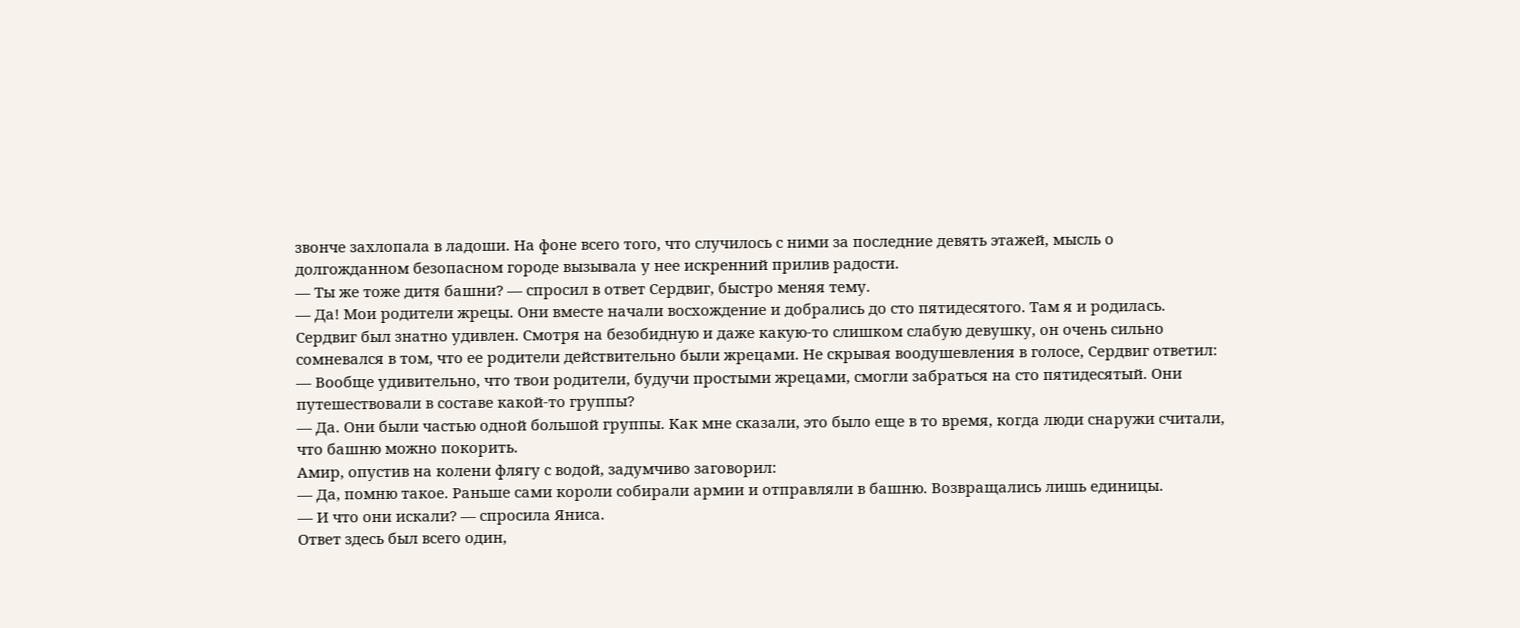звонче захлопала в ладоши. На фоне всего того, что случилось с ними за последние девять этажей, мысль о долгожданном безопасном городе вызывала у нее искренний прилив радости.
— Ты же тоже дитя башни? — спросил в ответ Сердвиг, быстро меняя тему.
— Да! Мои родители жрецы. Они вместе начали восхождение и добрались до сто пятидесятого. Там я и родилась.
Сердвиг был знатно удивлен. Смотря на безобидную и даже какую-то слишком слабую девушку, он очень сильно сомневался в том, что ее родители действительно были жрецами. Не скрывая воодушевления в голосе, Сердвиг ответил:
— Вообще удивительно, что твои родители, будучи простыми жрецами, смогли забраться на сто пятидесятый. Они путешествовали в составе какой-то группы?
— Да. Они были частью одной большой группы. Как мне сказали, это было еще в то время, когда люди снаружи считали, что башню можно покорить.
Амир, опустив на колени флягу с водой, задумчиво заговорил:
— Да, помню такое. Раньше сами короли собирали армии и отправляли в башню. Возвращались лишь единицы.
— И что они искали? — спросила Яниса.
Ответ здесь был всего один,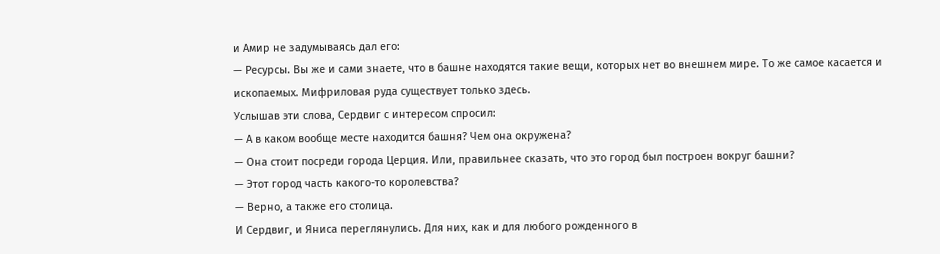и Амир не задумываясь дал его:
— Ресурсы. Вы же и сами знаете, что в башне находятся такие вещи, которых нет во внешнем мире. То же самое касается и ископаемых. Мифриловая руда существует только здесь.
Услышав эти слова, Сердвиг с интересом спросил:
— А в каком вообще месте находится башня? Чем она окружена?
— Она стоит посреди города Церция. Или, правильнее сказать, что это город был построен вокруг башни?
— Этот город часть какого-то королевства?
— Верно, а также его столица.
И Сердвиг, и Яниса переглянулись. Для них, как и для любого рожденного в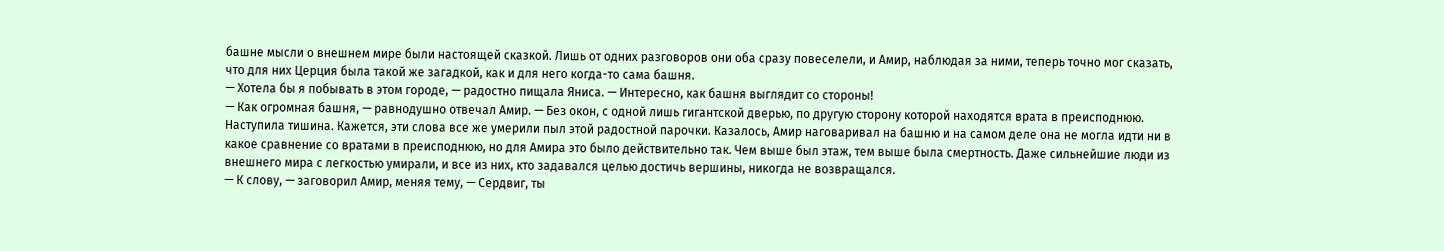башне мысли о внешнем мире были настоящей сказкой. Лишь от одних разговоров они оба сразу повеселели, и Амир, наблюдая за ними, теперь точно мог сказать, что для них Церция была такой же загадкой, как и для него когда-то сама башня.
— Хотела бы я побывать в этом городе, — радостно пищала Яниса. — Интересно, как башня выглядит со стороны!
— Как огромная башня, — равнодушно отвечал Амир. — Без окон, с одной лишь гигантской дверью, по другую сторону которой находятся врата в преисподнюю.
Наступила тишина. Кажется, эти слова все же умерили пыл этой радостной парочки. Казалось, Амир наговаривал на башню и на самом деле она не могла идти ни в какое сравнение со вратами в преисподнюю, но для Амира это было действительно так. Чем выше был этаж, тем выше была смертность. Даже сильнейшие люди из внешнего мира с легкостью умирали, и все из них, кто задавался целью достичь вершины, никогда не возвращался.
— К слову, — заговорил Амир, меняя тему, — Сердвиг, ты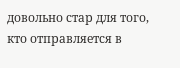довольно стар для того, кто отправляется в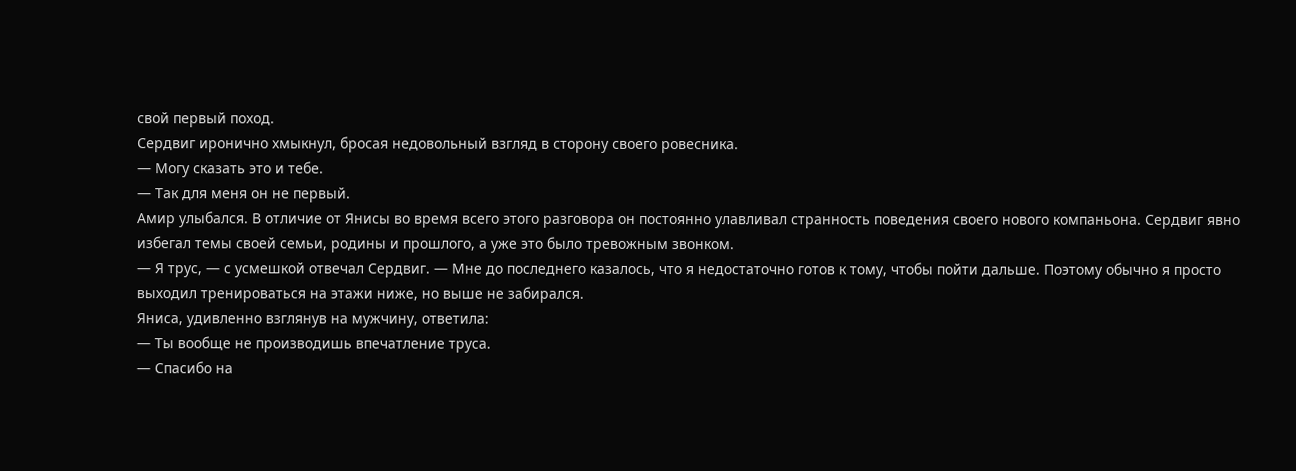свой первый поход.
Сердвиг иронично хмыкнул, бросая недовольный взгляд в сторону своего ровесника.
— Могу сказать это и тебе.
— Так для меня он не первый.
Амир улыбался. В отличие от Янисы во время всего этого разговора он постоянно улавливал странность поведения своего нового компаньона. Сердвиг явно избегал темы своей семьи, родины и прошлого, а уже это было тревожным звонком.
— Я трус, — с усмешкой отвечал Сердвиг. — Мне до последнего казалось, что я недостаточно готов к тому, чтобы пойти дальше. Поэтому обычно я просто выходил тренироваться на этажи ниже, но выше не забирался.
Яниса, удивленно взглянув на мужчину, ответила:
— Ты вообще не производишь впечатление труса.
— Спасибо на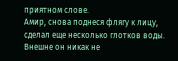приятном слове.
Амир, снова поднеся флягу к лицу, сделал еще несколько глотков воды. Внешне он никак не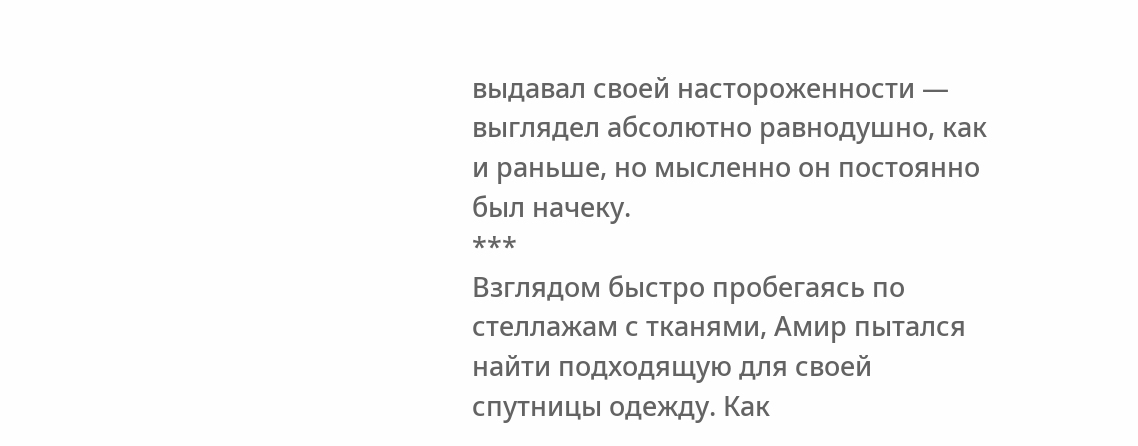выдавал своей настороженности — выглядел абсолютно равнодушно, как и раньше, но мысленно он постоянно был начеку.
***
Взглядом быстро пробегаясь по стеллажам с тканями, Амир пытался найти подходящую для своей спутницы одежду. Как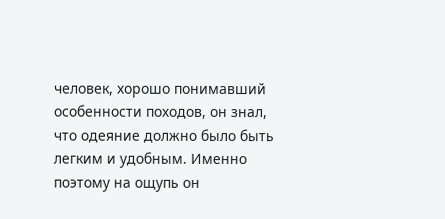человек, хорошо понимавший особенности походов, он знал, что одеяние должно было быть легким и удобным. Именно поэтому на ощупь он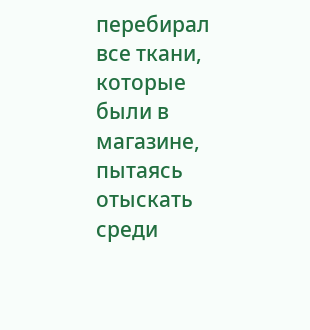перебирал все ткани, которые были в магазине, пытаясь отыскать среди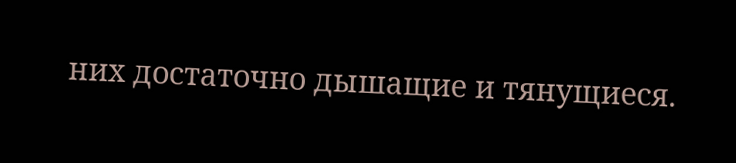них достаточно дышащие и тянущиеся.